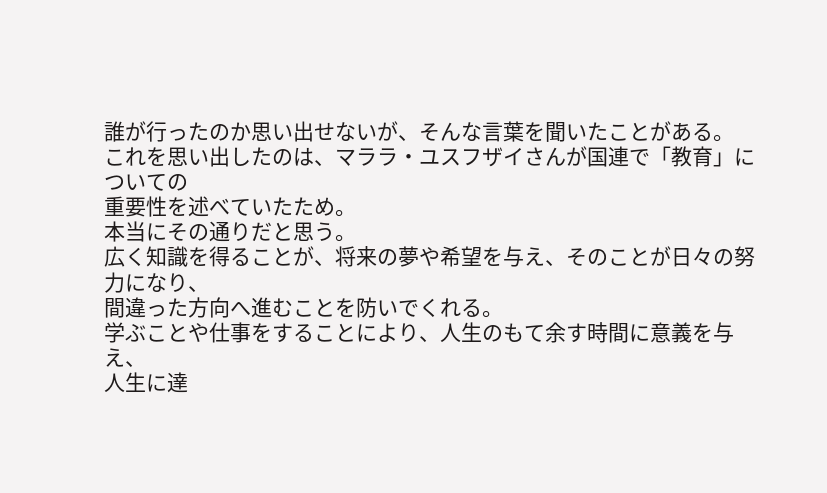誰が行ったのか思い出せないが、そんな言葉を聞いたことがある。
これを思い出したのは、マララ・ユスフザイさんが国連で「教育」についての
重要性を述べていたため。
本当にその通りだと思う。
広く知識を得ることが、将来の夢や希望を与え、そのことが日々の努力になり、
間違った方向へ進むことを防いでくれる。
学ぶことや仕事をすることにより、人生のもて余す時間に意義を与え、
人生に達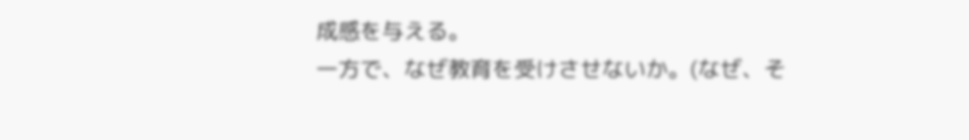成感を与える。
一方で、なぜ教育を受けさせないか。(なぜ、そ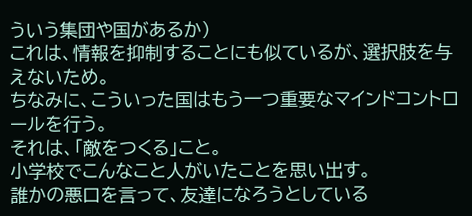ういう集団や国があるか)
これは、情報を抑制することにも似ているが、選択肢を与えないため。
ちなみに、こういった国はもう一つ重要なマインドコントロールを行う。
それは、「敵をつくる」こと。
小学校でこんなこと人がいたことを思い出す。
誰かの悪口を言って、友達になろうとしている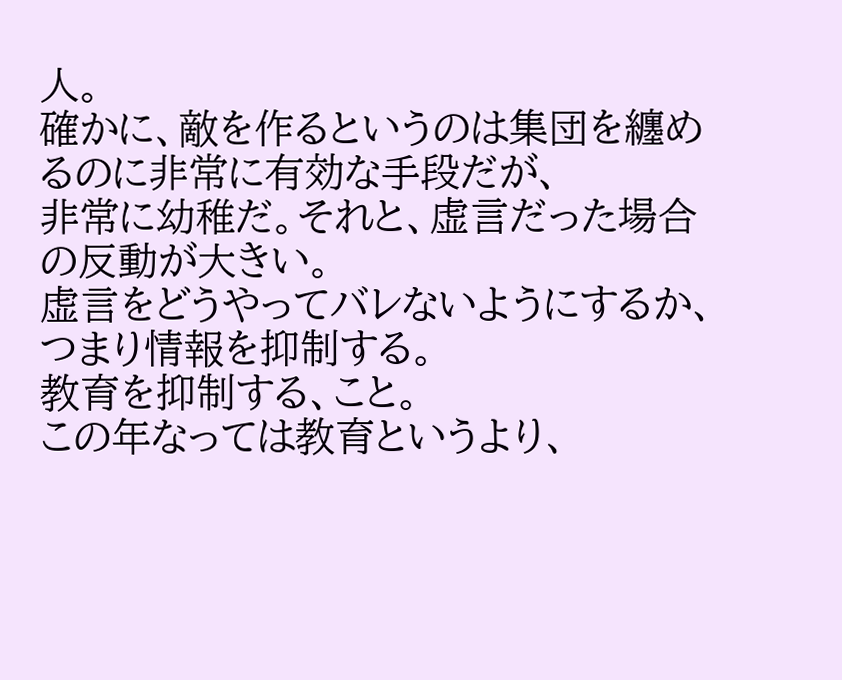人。
確かに、敵を作るというのは集団を纏めるのに非常に有効な手段だが、
非常に幼稚だ。それと、虚言だった場合の反動が大きい。
虚言をどうやってバレないようにするか、つまり情報を抑制する。
教育を抑制する、こと。
この年なっては教育というより、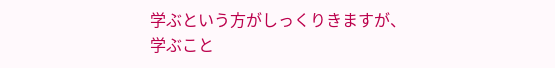学ぶという方がしっくりきますが、
学ぶこと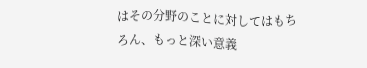はその分野のことに対してはもちろん、もっと深い意義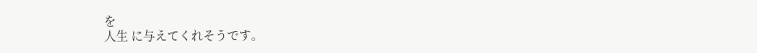を
人生 に与えてくれそうです。